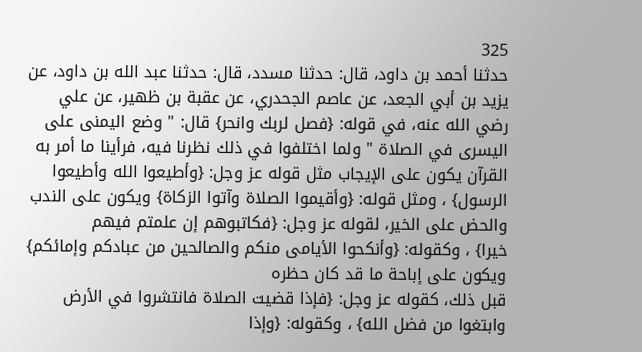325
حدثنا أحمد بن داود، قال: حدثنا مسدد، قال: حدثنا عبد الله بن داود، عن يزيد بن أبي الجعد، عن عاصم الجحدري، عن عقبة بن ظهير، عن علي رضي الله عنه، في قوله: {فصل لربك وانحر} قال: " وضع اليمنى على اليسرى في الصلاة " ولما اختلفوا في ذلك نظرنا فيه، فرأينا ما أمر به القرآن يكون على الإيجاب مثل قوله عز وجل: {وأطيعوا الله وأطيعوا الرسول} ، ومثل قوله: {وأقيموا الصلاة وآتوا الزكاة} ويكون على الندب والحض على الخير، لقوله عز وجل: {فكاتبوهم إن علمتم فيهم
خيرا} ، وكقوله: {وأنكحوا الأيامى منكم والصالحين من عبادكم وإمائكم} ويكون على إباحة ما قد كان حظره
قبل ذلك، كقوله عز وجل: {فإذا قضيت الصلاة فانتشروا في الأرض وابتغوا من فضل الله} ، وكقوله: {وإذا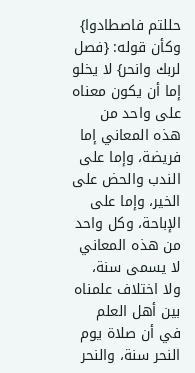حللتم فاصطادوا} وكأن قوله: {فصل لربك وانحر} لا يخلو إما أن يكون معناه على واحد من هذه المعاني إما فريضة، وإما على الندب والحض على الخير، وإما على الإباحة، وكل واحد من هذه المعاني لا يسمى سنة، ولا اختلاف علمناه بين أهل العلم في أن صلاة يوم النحر سنة، والنحر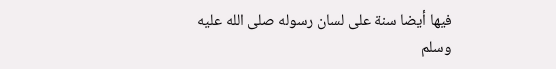فيها أيضا سنة على لسان رسوله صلى الله عليه وسلم